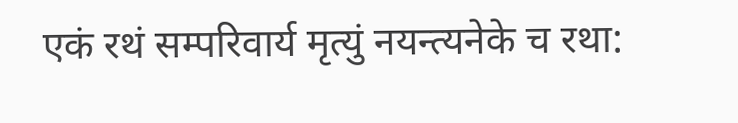एकं रथं सम्परिवार्य मृत्युं नयन्त्यनेके च रथा: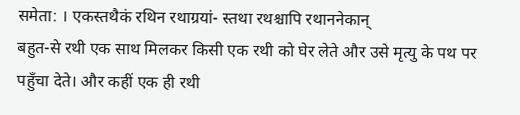समेता: । एकस्तथैकं रथिन रथाग्रयां- स्तथा रथश्चापि रथाननेकान्
बहुत-से रथी एक साथ मिलकर किसी एक रथी को घेर लेते और उसे मृत्यु के पथ पर पहुँचा देते। और कहीं एक ही रथी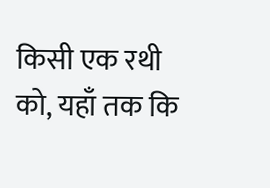किसी एक रथी को, यहाँ तक कि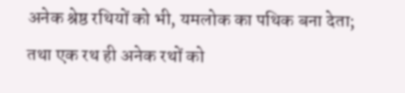अनेक श्रेष्ठ रथियों को भी, यमलोक का पथिक बना देता; तथा एक रथ ही अनेक रथों को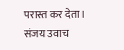परास्त कर देता।
संजय उवाच